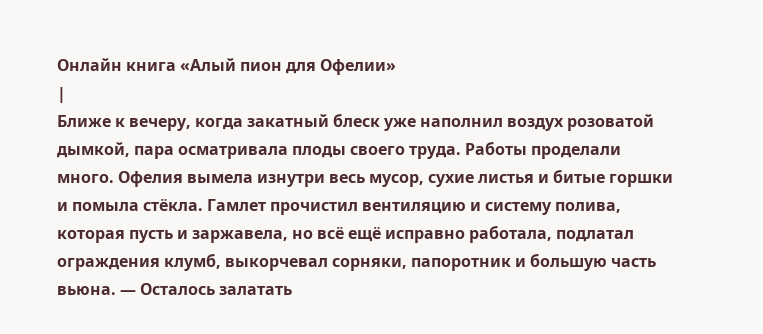Онлайн книга «Алый пион для Офелии»
|
Ближе к вечеру, когда закатный блеск уже наполнил воздух розоватой дымкой, пара осматривала плоды своего труда. Работы проделали много. Офелия вымела изнутри весь мусор, сухие листья и битые горшки и помыла стёкла. Гамлет прочистил вентиляцию и систему полива, которая пусть и заржавела, но всё ещё исправно работала, подлатал ограждения клумб, выкорчевал сорняки, папоротник и большую часть вьюна. — Осталось залатать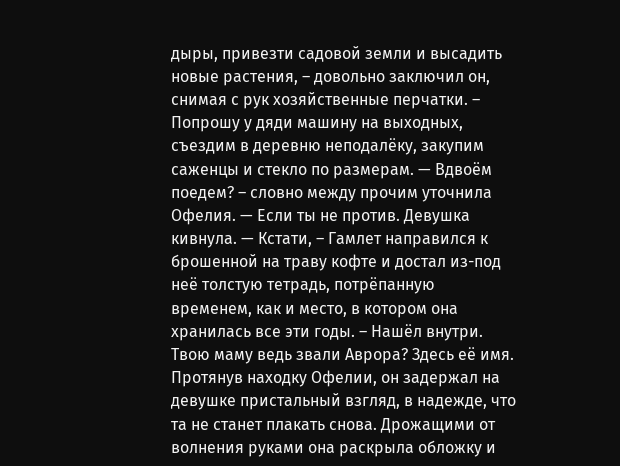дыры, привезти садовой земли и высадить новые растения, – довольно заключил он, снимая с рук хозяйственные перчатки. – Попрошу у дяди машину на выходных, съездим в деревню неподалёку, закупим саженцы и стекло по размерам. — Вдвоём поедем? – словно между прочим уточнила Офелия. — Если ты не против. Девушка кивнула. — Кстати, – Гамлет направился к брошенной на траву кофте и достал из-под неё толстую тетрадь, потрёпанную временем, как и место, в котором она хранилась все эти годы. – Нашёл внутри. Твою маму ведь звали Аврора? Здесь её имя. Протянув находку Офелии, он задержал на девушке пристальный взгляд, в надежде, что та не станет плакать снова. Дрожащими от волнения руками она раскрыла обложку и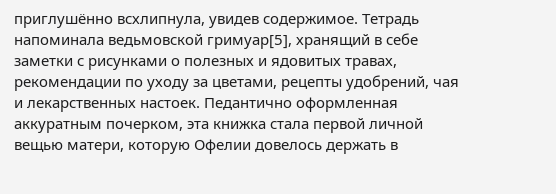приглушённо всхлипнула, увидев содержимое. Тетрадь напоминала ведьмовской гримуар[5], хранящий в себе заметки с рисунками о полезных и ядовитых травах, рекомендации по уходу за цветами, рецепты удобрений, чая и лекарственных настоек. Педантично оформленная аккуратным почерком, эта книжка стала первой личной вещью матери, которую Офелии довелось держать в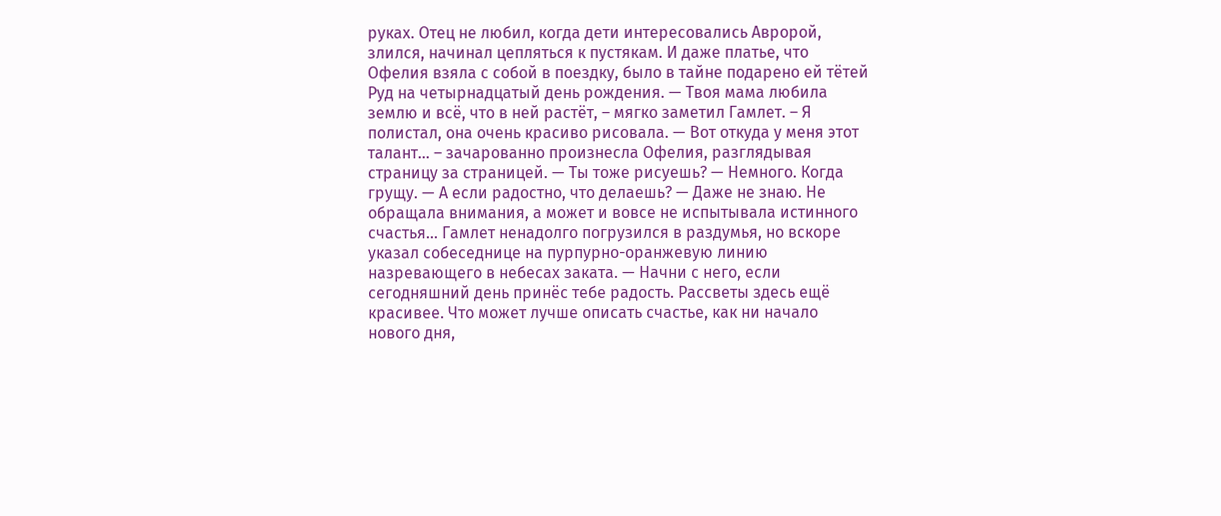руках. Отец не любил, когда дети интересовались Авророй, злился, начинал цепляться к пустякам. И даже платье, что Офелия взяла с собой в поездку, было в тайне подарено ей тётей Руд на четырнадцатый день рождения. — Твоя мама любила землю и всё, что в ней растёт, – мягко заметил Гамлет. – Я полистал, она очень красиво рисовала. — Вот откуда у меня этот талант… – зачарованно произнесла Офелия, разглядывая страницу за страницей. — Ты тоже рисуешь? — Немного. Когда грущу. — А если радостно, что делаешь? — Даже не знаю. Не обращала внимания, а может и вовсе не испытывала истинного счастья… Гамлет ненадолго погрузился в раздумья, но вскоре указал собеседнице на пурпурно-оранжевую линию назревающего в небесах заката. — Начни с него, если сегодняшний день принёс тебе радость. Рассветы здесь ещё красивее. Что может лучше описать счастье, как ни начало нового дня,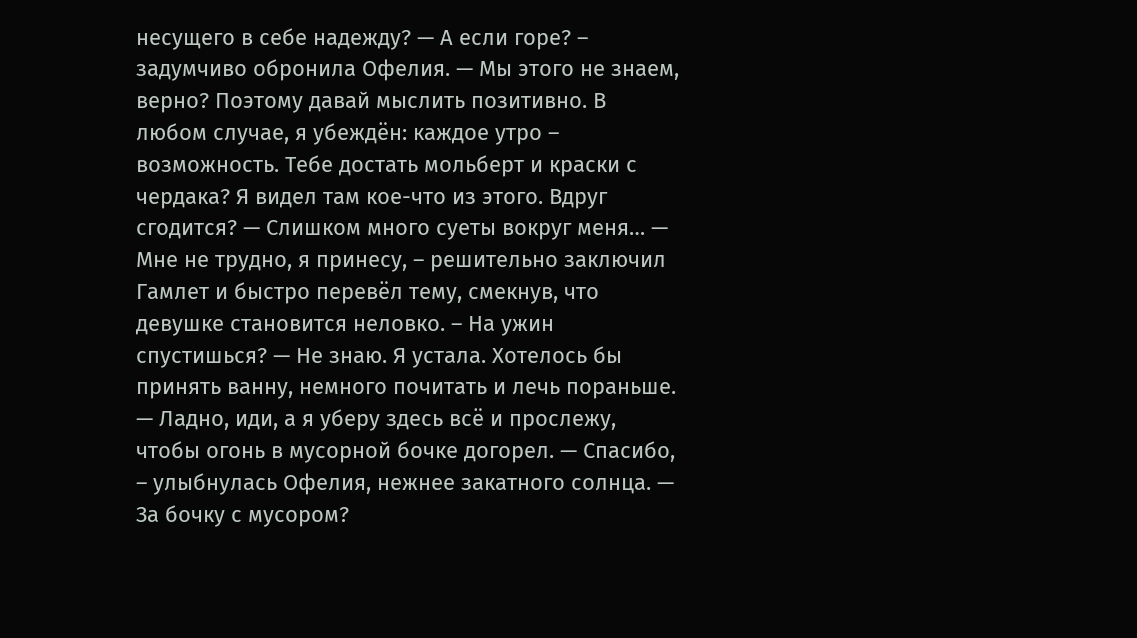несущего в себе надежду? — А если горе? – задумчиво обронила Офелия. — Мы этого не знаем, верно? Поэтому давай мыслить позитивно. В любом случае, я убеждён: каждое утро – возможность. Тебе достать мольберт и краски с чердака? Я видел там кое-что из этого. Вдруг сгодится? — Слишком много суеты вокруг меня… — Мне не трудно, я принесу, – решительно заключил Гамлет и быстро перевёл тему, смекнув, что девушке становится неловко. – На ужин спустишься? — Не знаю. Я устала. Хотелось бы принять ванну, немного почитать и лечь пораньше. — Ладно, иди, а я уберу здесь всё и прослежу, чтобы огонь в мусорной бочке догорел. — Спасибо, – улыбнулась Офелия, нежнее закатного солнца. — За бочку с мусором?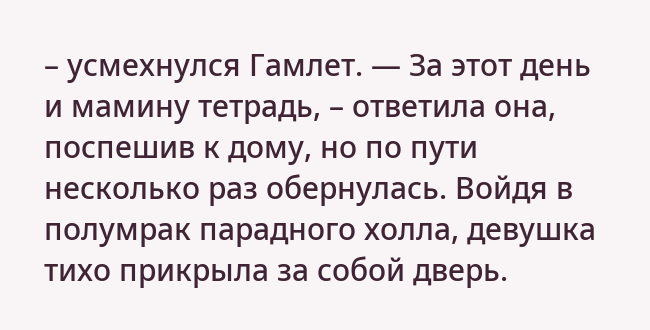– усмехнулся Гамлет. — За этот день и мамину тетрадь, – ответила она, поспешив к дому, но по пути несколько раз обернулась. Войдя в полумрак парадного холла, девушка тихо прикрыла за собой дверь.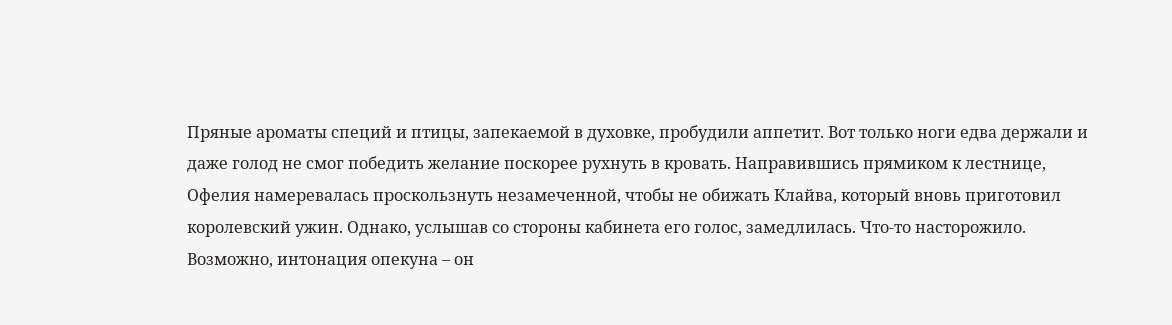Пряные ароматы специй и птицы, запекаемой в духовке, пробудили аппетит. Вот только ноги едва держали и даже голод не смог победить желание поскорее рухнуть в кровать. Направившись прямиком к лестнице, Офелия намеревалась проскользнуть незамеченной, чтобы не обижать Клайва, который вновь приготовил королевский ужин. Однако, услышав со стороны кабинета его голос, замедлилась. Что-то насторожило. Возможно, интонация опекуна – он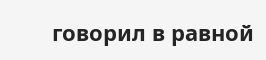говорил в равной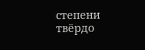степени твёрдо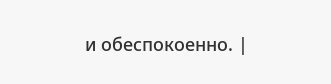и обеспокоенно. |